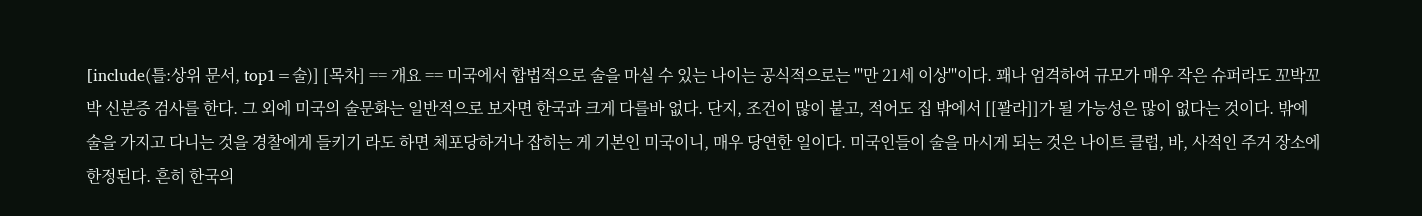[include(틀:상위 문서, top1=술)] [목차] == 개요 == 미국에서 합법적으로 술을 마실 수 있는 나이는 공식적으로는 '''만 21세 이상'''이다. 꽤나 엄격하여 규모가 매우 작은 슈퍼라도 꼬박꼬박 신분증 검사를 한다. 그 외에 미국의 술문화는 일반적으로 보자면 한국과 크게 다를바 없다. 단지, 조건이 많이 붙고, 적어도 집 밖에서 [[꽐라]]가 될 가능성은 많이 없다는 것이다. 밖에 술을 가지고 다니는 것을 경찰에게 들키기 라도 하면 체포당하거나 잡히는 게 기본인 미국이니, 매우 당연한 일이다. 미국인들이 술을 마시게 되는 것은 나이트 클럽, 바, 사적인 주거 장소에 한정된다. 흔히 한국의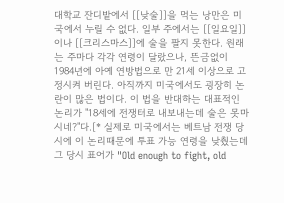대학교 잔디밭에서 [[낮술]]을 먹는 낭만은 미국에서 누릴 수 없다. 일부 주에서는 [[일요일]]이나 [[크리스마스]]에 술을 팔지 못한다. 원래는 주마다 각각 연령이 달랐으나, 뜬금없이 1984년에 아예 연방법으로 만 21세 이상으로 고정시켜 버린다. 아직까지 미국에서도 굉장히 논란이 많은 법이다. 이 법을 반대하는 대표적인 논리가 "18세에 전쟁터로 내보내는데 술은 못마시네?"다.[* 실제로 미국에서는 베트남 전쟁 당시에 이 논리때문에 투표 가능 연령을 낮췄는데 그 당시 표어가 "Old enough to fight, old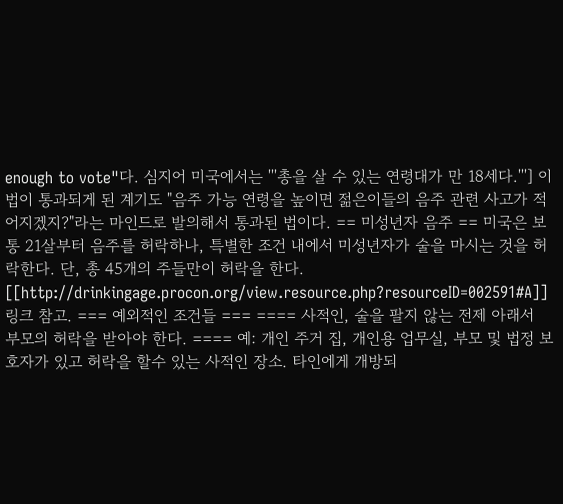enough to vote"다. 심지어 미국에서는 '''총을 살 수 있는 연령대가 만 18세다.'''] 이 법이 통과되게 된 계기도 "음주 가능 연령을 높이면 젊은이들의 음주 관련 사고가 적어지겠지?"라는 마인드로 발의해서 통과된 법이다. == 미성년자 음주 == 미국은 보통 21살부터 음주를 허락하나, 특별한 조건 내에서 미성년자가 술을 마시는 것을 허락한다. 단, 총 45개의 주들만이 허락을 한다. [[http://drinkingage.procon.org/view.resource.php?resourceID=002591#A]] 링크 참고. === 예외적인 조건들 === ==== 사적인, 술을 팔지 않는 전제 아래서 부모의 허락을 받아야 한다. ==== 예: 개인 주거 집, 개인용 업무실, 부모 및 법정 보호자가 있고 허락을 할수 있는 사적인 장소. 타인에게 개방되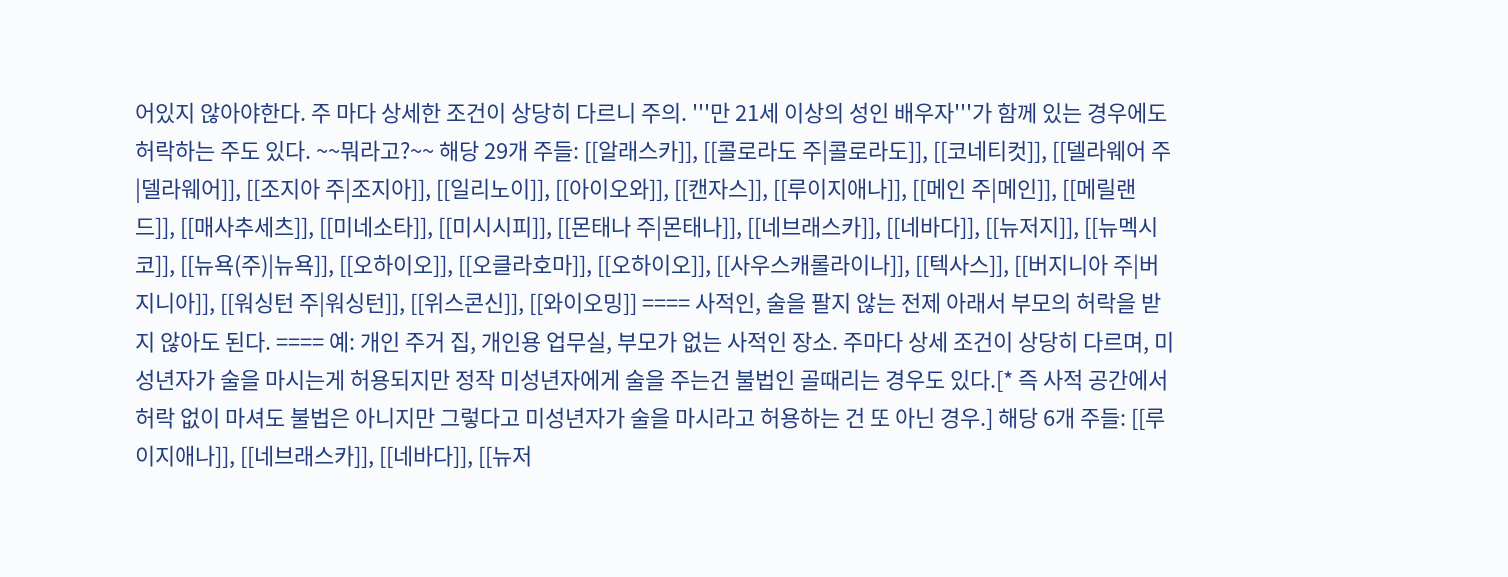어있지 않아야한다. 주 마다 상세한 조건이 상당히 다르니 주의. '''만 21세 이상의 성인 배우자'''가 함께 있는 경우에도 허락하는 주도 있다. ~~뭐라고?~~ 해당 29개 주들: [[알래스카]], [[콜로라도 주|콜로라도]], [[코네티컷]], [[델라웨어 주|델라웨어]], [[조지아 주|조지아]], [[일리노이]], [[아이오와]], [[캔자스]], [[루이지애나]], [[메인 주|메인]], [[메릴랜드]], [[매사추세츠]], [[미네소타]], [[미시시피]], [[몬태나 주|몬태나]], [[네브래스카]], [[네바다]], [[뉴저지]], [[뉴멕시코]], [[뉴욕(주)|뉴욕]], [[오하이오]], [[오클라호마]], [[오하이오]], [[사우스캐롤라이나]], [[텍사스]], [[버지니아 주|버지니아]], [[워싱턴 주|워싱턴]], [[위스콘신]], [[와이오밍]] ==== 사적인, 술을 팔지 않는 전제 아래서 부모의 허락을 받지 않아도 된다. ==== 예: 개인 주거 집, 개인용 업무실, 부모가 없는 사적인 장소. 주마다 상세 조건이 상당히 다르며, 미성년자가 술을 마시는게 허용되지만 정작 미성년자에게 술을 주는건 불법인 골때리는 경우도 있다.[* 즉 사적 공간에서 허락 없이 마셔도 불법은 아니지만 그렇다고 미성년자가 술을 마시라고 허용하는 건 또 아닌 경우.] 해당 6개 주들: [[루이지애나]], [[네브래스카]], [[네바다]], [[뉴저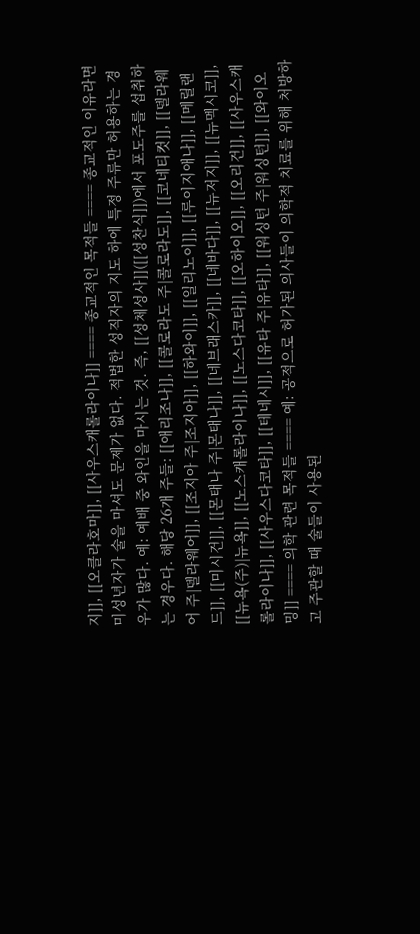지]], [[오클라호마]], [[사우스캐롤라이나]] ==== 종교적인 목적들 ==== 종교적인 이유라면 미성년자가 술을 마셔도 문제가 없다. 적법한 성직자의 지도 하에 특정 주류만 허용하는 경우가 많다. 예: 예배 중 와인을 마시는 것. 즉, [[성체성사]]([[성찬식]])에서 포도주를 섭취하는 경우다. 해당 26개 주들: [[애리조나]], [[콜로라도 주|콜로라도]], [[코네티컷]], [[델라웨어 주|델라웨어]], [[조지아 주|조지아]], [[하와이]], [[일리노이]], [[루이지애나]], [[메릴랜드]], [[미시건]], [[몬태나 주|몬태나]], [[네브래스카]], [[네바다]], [[뉴저지]], [[뉴멕시코]], [[뉴욕(주)|뉴욕]], [[노스캐롤라이나]], [[노스다코타]], [[오하이오]], [[오리건]], [[사우스캐롤라이나]], [[사우스다코타]], [[테네시]], [[유타 주|유타]], [[워싱턴 주|워싱턴]], [[와이오밍]] ==== 의학 관련 목적들 ==== 예: 공적으로 허가된 의사들이 의학적 치료를 위해 처방하고 주관할 때 술들이 사용된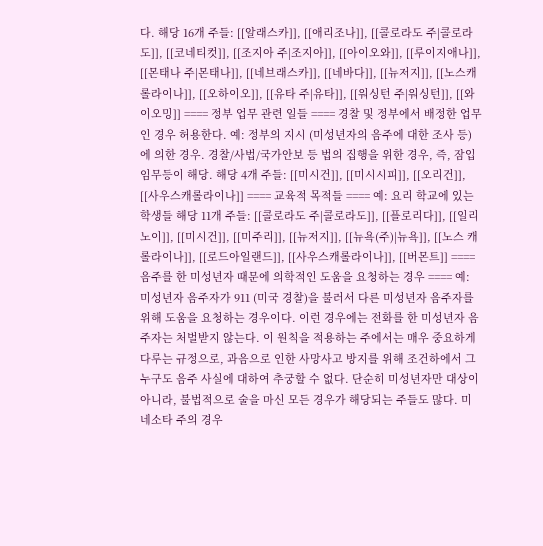다. 해당 16개 주들: [[알래스카]], [[애리조나]], [[콜로라도 주|콜로라도]], [[코네티컷]], [[조지아 주|조지아]], [[아이오와]], [[루이지애나]], [[몬태나 주|몬태나]], [[네브래스카]], [[네바다]], [[뉴저지]], [[노스캐롤라이나]], [[오하이오]], [[유타 주|유타]], [[워싱턴 주|워싱턴]], [[와이오밍]] ==== 정부 업무 관련 일들 ==== 경찰 및 정부에서 배정한 업무인 경우 허용한다. 예: 정부의 지시 (미성년자의 음주에 대한 조사 등)에 의한 경우. 경찰/사법/국가안보 등 법의 집행을 위한 경우, 즉, 잠입 임무등이 해당. 해당 4개 주들: [[미시건]], [[미시시피]], [[오리건]], [[사우스캐롤라이나]] ==== 교육적 목적들 ==== 예: 요리 학교에 있는 학생들 해당 11개 주들: [[콜로라도 주|콜로라도]], [[플로리다]], [[일리노이]], [[미시건]], [[미주리]], [[뉴저지]], [[뉴욕(주)|뉴욕]], [[노스 캐롤라이나]], [[로드아일랜드]], [[사우스캐롤라이나]], [[버몬트]] ==== 음주를 한 미성년자 때문에 의학적인 도움을 요청하는 경우 ==== 예: 미성년자 음주자가 911 (미국 경찰)을 불러서 다른 미성년자 음주자를 위해 도움을 요청하는 경우이다. 이런 경우에는 전화를 한 미성년자 음주자는 처벌받지 않는다. 이 원칙을 적용하는 주에서는 매우 중요하게 다루는 규정으로, 과음으로 인한 사망사고 방지를 위해 조건하에서 그 누구도 음주 사실에 대하여 추궁할 수 없다. 단순히 미성년자만 대상이 아니라, 불법적으로 술을 마신 모든 경우가 해당되는 주들도 많다. 미네소타 주의 경우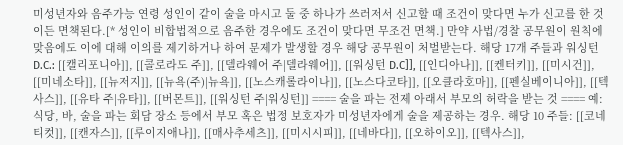미성년자와 음주가능 연령 성인이 같이 술을 마시고 둘 중 하나가 쓰러저서 신고할 때 조건이 맞다면 누가 신고를 한 것이든 면책된다.[* 성인이 비합법적으로 음주한 경우에도 조건이 맞다면 무조건 면책.] 만약 사법/경찰 공무원이 원칙에 맞음에도 이에 대해 이의를 제기하거나 하여 문제가 발생할 경우 해당 공무원이 처벌받는다. 해당 17개 주들과 워싱턴 D.C.: [[캘리포니아]], [[콜로라도 주]], [[델라웨어 주|델라웨어]], [[워싱턴 D.C]], [[인디아나]], [[켄터키]], [[미시건]], [[미네소타]], [[뉴저지]], [[뉴욕(주)|뉴욕]], [[노스캐롤라이나]], [[노스다코타]], [[오클라호마]], [[펜실베이니아]], [[텍사스]], [[유타 주|유타]], [[버몬트]], [[워싱턴 주|워싱턴]] ==== 술을 파는 전제 아래서 부모의 허락을 받는 것 ==== 예: 식당, 바, 술을 파는 회담 장소 등에서 부모 혹은 법정 보호자가 미성년자에게 술을 제공하는 경우. 해당 10 주들: [[코네티컷]], [[캔자스]], [[루이지애나]], [[매사추세츠]], [[미시시피]], [[네바다]], [[오하이오]], [[텍사스]],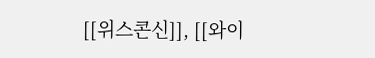[[위스콘신]], [[와이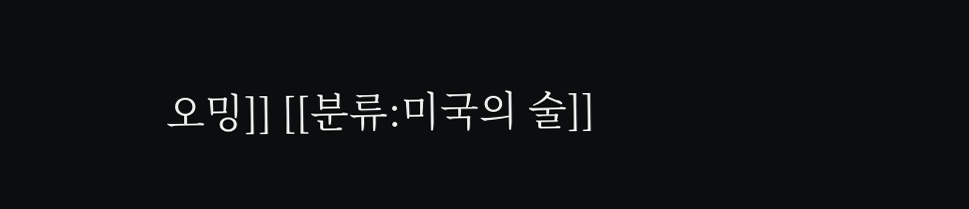오밍]] [[분류:미국의 술]]